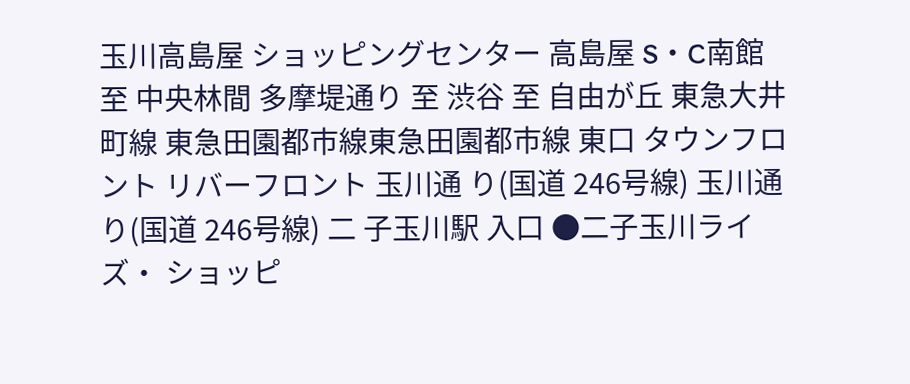玉川高島屋 ショッピングセンター 高島屋 S・C南館 至 中央林間 多摩堤通り 至 渋谷 至 自由が丘 東急大井町線 東急田園都市線東急田園都市線 東口 タウンフロント リバーフロント 玉川通 り(国道 246号線) 玉川通 り(国道 246号線) 二 子玉川駅 入口 ●二子玉川ライズ・ ショッピ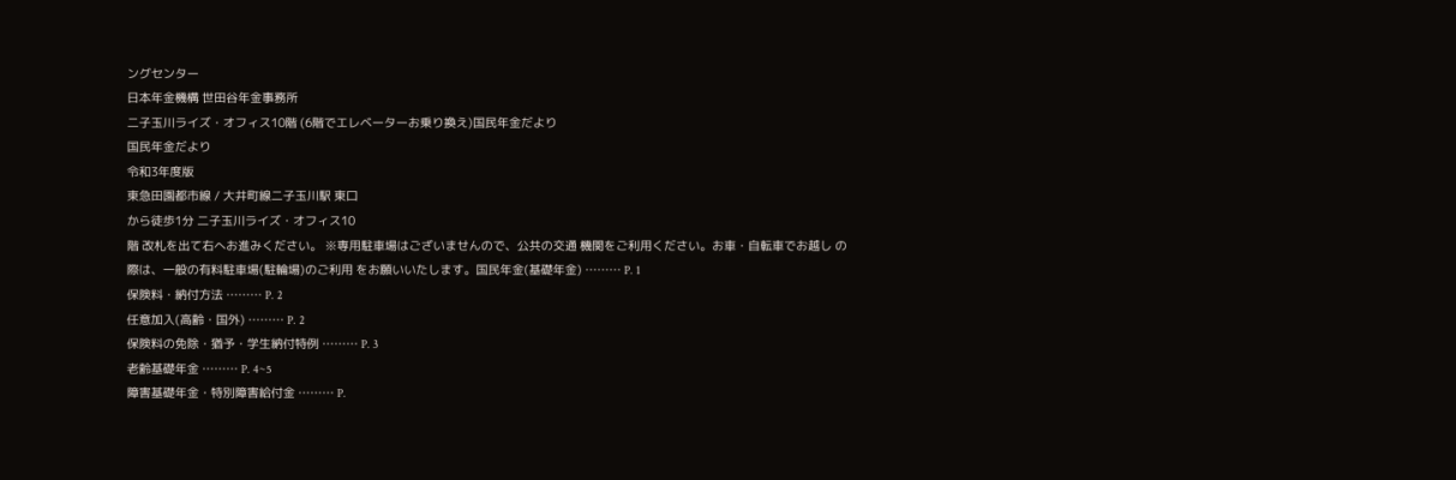ングセンター
日本年金機構 世田谷年金事務所
二子玉川ライズ・オフィス10階 (6階でエレベーターお乗り換え)国民年金だより
国民年金だより
令和3年度版
東急田園都市線 / 大井町線二子玉川駅 東口
から徒歩1分 二子玉川ライズ・オフィス10
階 改札を出て右へお進みください。 ※専用駐車場はございませんので、公共の交通 機関をご利用ください。お車・自転車でお越し の際は、一般の有料駐車場(駐輪場)のご利用 をお願いいたします。国民年金(基礎年金) ……… P. 1
保険料・納付方法 ……… P. 2
任意加入(高齢・国外) ……… P. 2
保険料の免除・猶予・学生納付特例 ……… P. 3
老齢基礎年金 ……… P. 4~5
障害基礎年金・特別障害給付金 ……… P.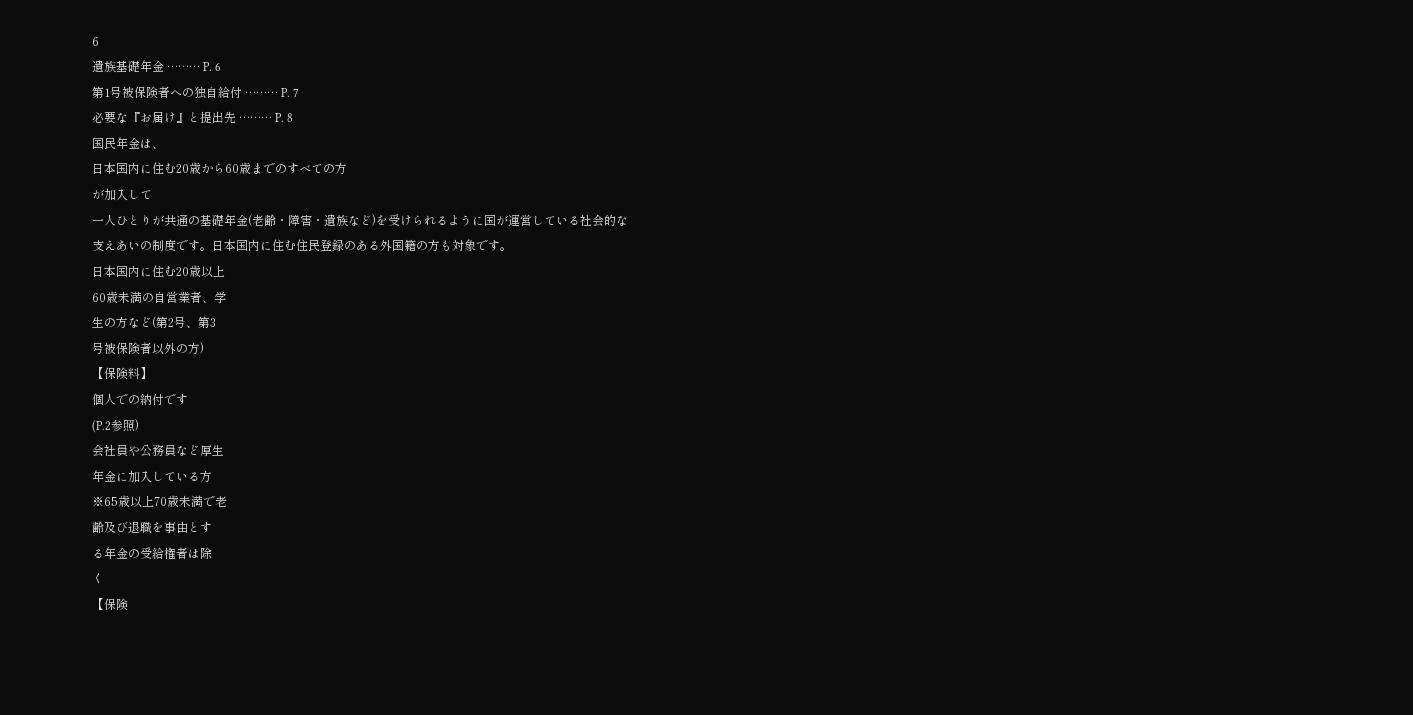6
遺族基礎年金 ……… P. 6
第1号被保険者への独自給付 ……… P. 7
必要な『お届け』と提出先 ……… P. 8
国民年金は、
日本国内に住む20歳から60歳までのすべての方
が加入して
一人ひとりが共通の基礎年金(老齢・障害・遺族など)を受けられるように国が運営している社会的な
支えあいの制度です。日本国内に住む住民登録のある外国籍の方も対象です。
日本国内に住む20歳以上
60歳未満の自営業者、学
生の方など(第2号、第3
号被保険者以外の方)
【保険料】
個人での納付です
(P.2参照)
会社員や公務員など厚生
年金に加入している方
※65歳以上70歳未満で老
齢及び退職を事由とす
る年金の受給権者は除
く
【保険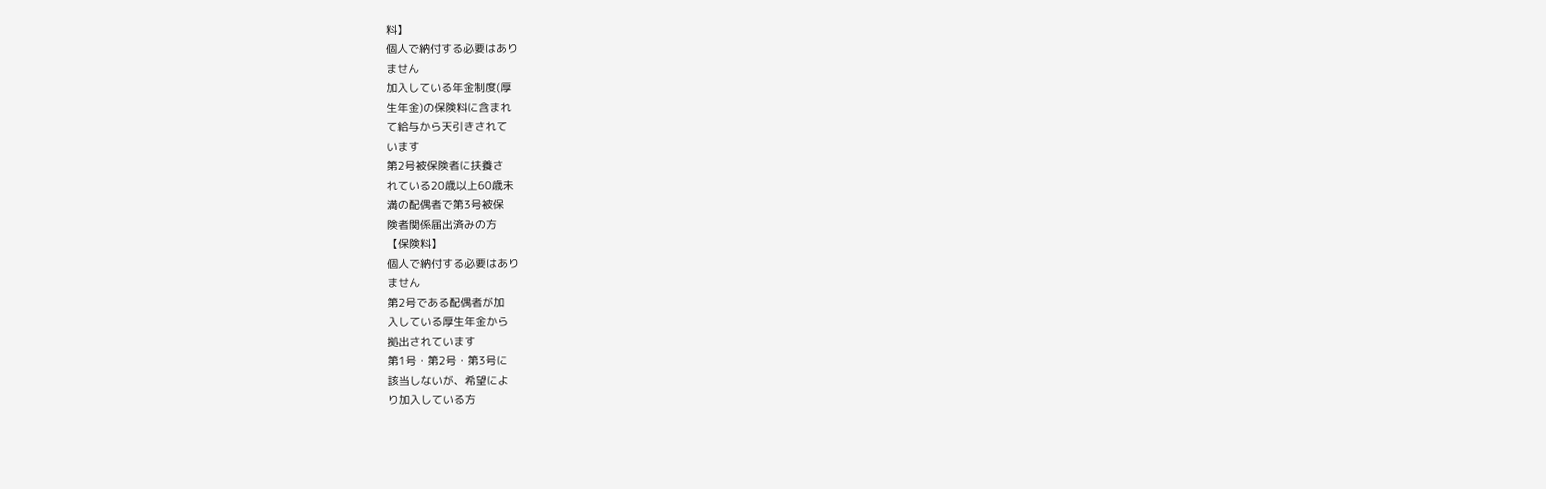料】
個人で納付する必要はあり
ません
加入している年金制度(厚
生年金)の保険料に含まれ
て給与から天引きされて
います
第2号被保険者に扶養さ
れている20歳以上60歳未
満の配偶者で第3号被保
険者関係届出済みの方
【保険料】
個人で納付する必要はあり
ません
第2号である配偶者が加
入している厚生年金から
拠出されています
第1号・第2号・第3号に
該当しないが、希望によ
り加入している方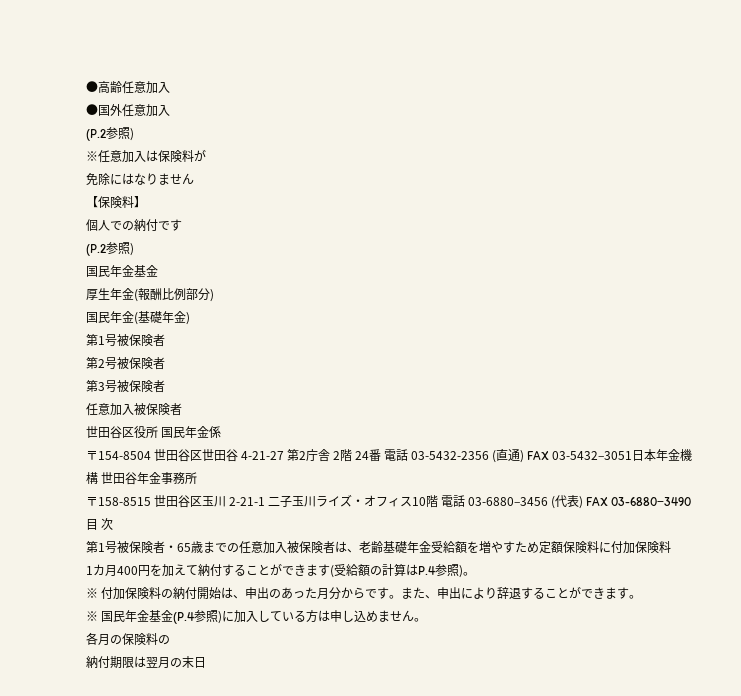●高齢任意加入
●国外任意加入
(P.2参照)
※任意加入は保険料が
免除にはなりません
【保険料】
個人での納付です
(P.2参照)
国民年金基金
厚生年金(報酬比例部分)
国民年金(基礎年金)
第1号被保険者
第2号被保険者
第3号被保険者
任意加入被保険者
世田谷区役所 国民年金係
〒154-8504 世田谷区世田谷 4-21-27 第2庁舎 2階 24番 電話 03-5432-2356 (直通) FAX 03-5432‒3051日本年金機構 世田谷年金事務所
〒158-8515 世田谷区玉川 2-21-1 二子玉川ライズ・オフィス10階 電話 03-6880‒3456 (代表) FAX 03-6880‒3490目 次
第1号被保険者・65歳までの任意加入被保険者は、老齢基礎年金受給額を増やすため定額保険料に付加保険料
1カ月400円を加えて納付することができます(受給額の計算はP.4参照)。
※ 付加保険料の納付開始は、申出のあった月分からです。また、申出により辞退することができます。
※ 国民年金基金(P.4参照)に加入している方は申し込めません。
各月の保険料の
納付期限は翌月の末日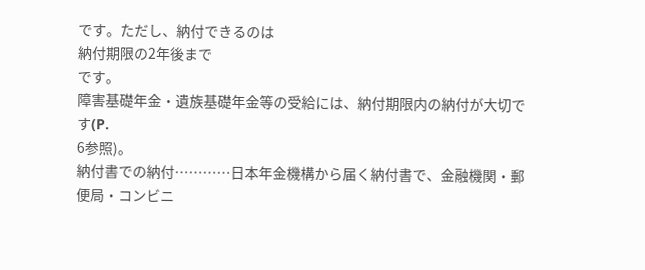です。ただし、納付できるのは
納付期限の2年後まで
です。
障害基礎年金・遺族基礎年金等の受給には、納付期限内の納付が大切です(P.
6参照)。
納付書での納付…………日本年金機構から届く納付書で、金融機関・郵便局・コンビニ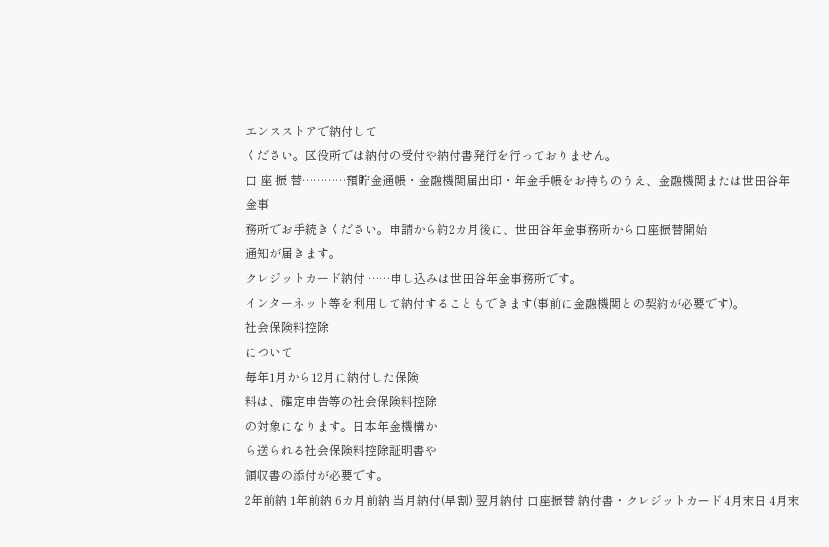エンスストアで納付して
ください。区役所では納付の受付や納付書発行を行っておりません。
口 座 振 替…………預貯金通帳・金融機関届出印・年金手帳をお持ちのうえ、金融機関または世田谷年金事
務所でお手続きください。申請から約2カ月後に、世田谷年金事務所から口座振替開始
通知が届きます。
クレジットカード納付 ……申し込みは世田谷年金事務所です。
インターネット等を利用して納付することもできます(事前に金融機関との契約が必要です)。
社会保険料控除
について
毎年1月から12月に納付した保険
料は、確定申告等の社会保険料控除
の対象になります。日本年金機構か
ら送られる社会保険料控除証明書や
領収書の添付が必要です。
2年前納 1年前納 6カ月前納 当月納付(早割) 翌月納付 口座振替 納付書・クレジットカード 4月末日 4月末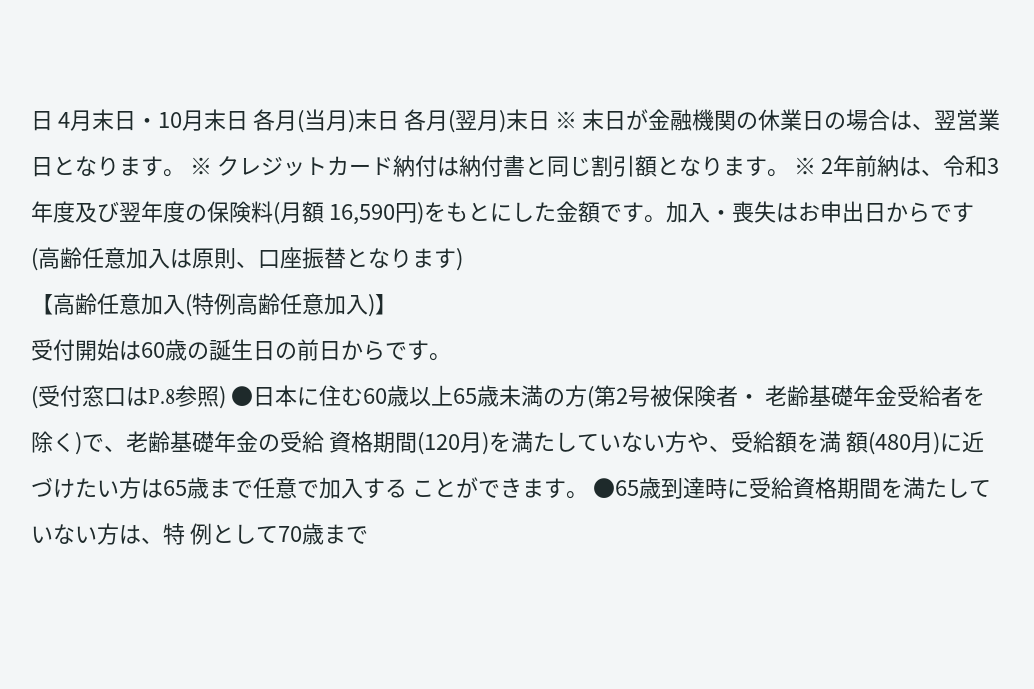日 4月末日・10月末日 各月(当月)末日 各月(翌月)末日 ※ 末日が金融機関の休業日の場合は、翌営業日となります。 ※ クレジットカード納付は納付書と同じ割引額となります。 ※ 2年前納は、令和3年度及び翌年度の保険料(月額 16,590円)をもとにした金額です。加入・喪失はお申出日からです
(高齢任意加入は原則、口座振替となります)
【高齢任意加入(特例高齢任意加入)】
受付開始は60歳の誕生日の前日からです。
(受付窓口はP.8参照) ●日本に住む60歳以上65歳未満の方(第2号被保険者・ 老齢基礎年金受給者を除く)で、老齢基礎年金の受給 資格期間(120月)を満たしていない方や、受給額を満 額(480月)に近づけたい方は65歳まで任意で加入する ことができます。 ●65歳到達時に受給資格期間を満たしていない方は、特 例として70歳まで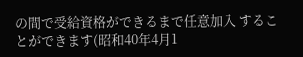の間で受給資格ができるまで任意加入 することができます(昭和40年4月1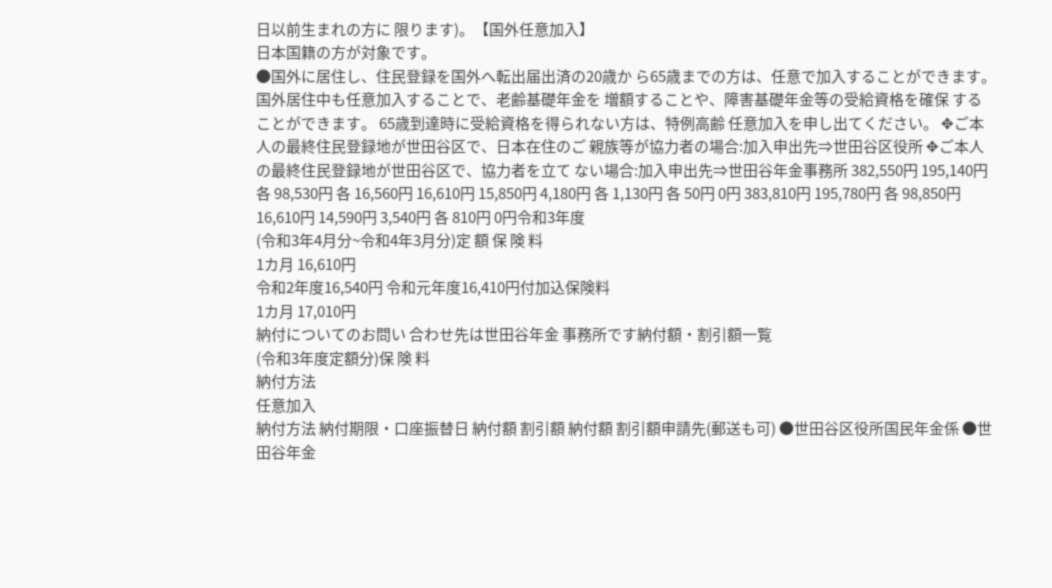日以前生まれの方に 限ります)。【国外任意加入】
日本国籍の方が対象です。
●国外に居住し、住民登録を国外へ転出届出済の20歳か ら65歳までの方は、任意で加入することができます。 国外居住中も任意加入することで、老齢基礎年金を 増額することや、障害基礎年金等の受給資格を確保 することができます。 65歳到達時に受給資格を得られない方は、特例高齢 任意加入を申し出てください。 ✥ご本人の最終住民登録地が世田谷区で、日本在住のご 親族等が協力者の場合:加入申出先⇒世田谷区役所 ✥ご本人の最終住民登録地が世田谷区で、協力者を立て ない場合:加入申出先⇒世田谷年金事務所 382,550円 195,140円 各 98,530円 各 16,560円 16,610円 15,850円 4,180円 各 1,130円 各 50円 0円 383,810円 195,780円 各 98,850円 16,610円 14,590円 3,540円 各 810円 0円令和3年度
(令和3年4月分~令和4年3月分)定 額 保 険 料
1カ月 16,610円
令和2年度16,540円 令和元年度16,410円付加込保険料
1カ月 17,010円
納付についてのお問い 合わせ先は世田谷年金 事務所です納付額・割引額一覧
(令和3年度定額分)保 険 料
納付方法
任意加入
納付方法 納付期限・口座振替日 納付額 割引額 納付額 割引額申請先(郵送も可) ●世田谷区役所国民年金係 ●世田谷年金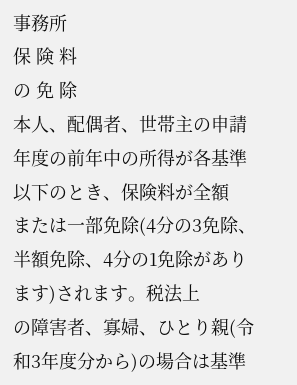事務所
保 険 料
の 免 除
本人、配偶者、世帯主の申請年度の前年中の所得が各基準以下のとき、保険料が全額
または一部免除(4分の3免除、半額免除、4分の1免除があります)されます。税法上
の障害者、寡婦、ひとり親(令和3年度分から)の場合は基準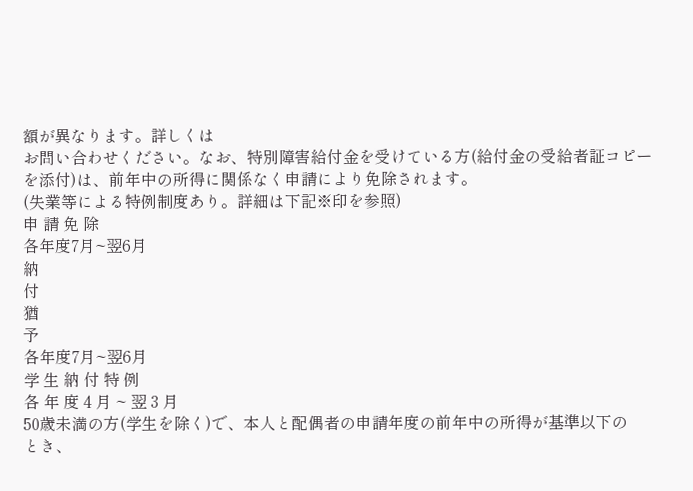額が異なります。詳しくは
お問い合わせください。なお、特別障害給付金を受けている方(給付金の受給者証コピー
を添付)は、前年中の所得に関係なく申請により免除されます。
(失業等による特例制度あり。詳細は下記※印を参照)
申 請 免 除
各年度7月~翌6月
納
付
猶
予
各年度7月~翌6月
学 生 納 付 特 例
各 年 度 4 月 ~ 翌 3 月
50歳未満の方(学生を除く)で、本人と配偶者の申請年度の前年中の所得が基準以下の
とき、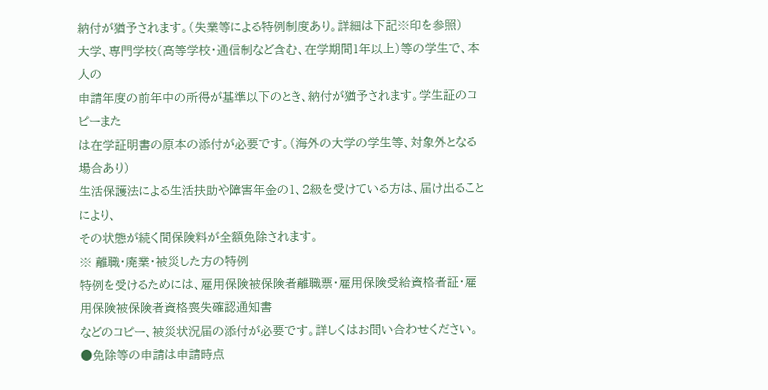納付が猶予されます。(失業等による特例制度あり。詳細は下記※印を参照)
大学、専門学校(高等学校・通信制など含む、在学期間1年以上)等の学生で、本人の
申請年度の前年中の所得が基準以下のとき、納付が猶予されます。学生証のコピーまた
は在学証明書の原本の添付が必要です。(海外の大学の学生等、対象外となる場合あり)
生活保護法による生活扶助や障害年金の1、2級を受けている方は、届け出ることにより、
その状態が続く間保険料が全額免除されます。
※ 離職・廃業・被災した方の特例
特例を受けるためには、雇用保険被保険者離職票・雇用保険受給資格者証・雇用保険被保険者資格喪失確認通知書
などのコピー、被災状況届の添付が必要です。詳しくはお問い合わせください。
●免除等の申請は申請時点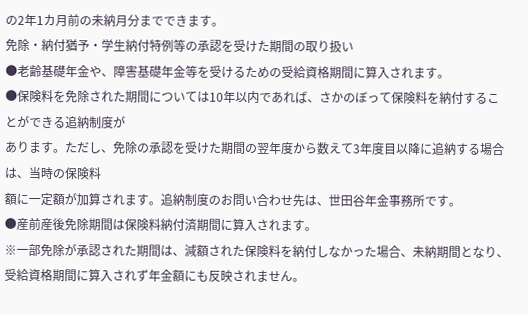の2年1カ月前の未納月分までできます。
免除・納付猶予・学生納付特例等の承認を受けた期間の取り扱い
●老齢基礎年金や、障害基礎年金等を受けるための受給資格期間に算入されます。
●保険料を免除された期間については10年以内であれば、さかのぼって保険料を納付することができる追納制度が
あります。ただし、免除の承認を受けた期間の翌年度から数えて3年度目以降に追納する場合は、当時の保険料
額に一定額が加算されます。追納制度のお問い合わせ先は、世田谷年金事務所です。
●産前産後免除期間は保険料納付済期間に算入されます。
※一部免除が承認された期間は、減額された保険料を納付しなかった場合、未納期間となり、
受給資格期間に算入されず年金額にも反映されません。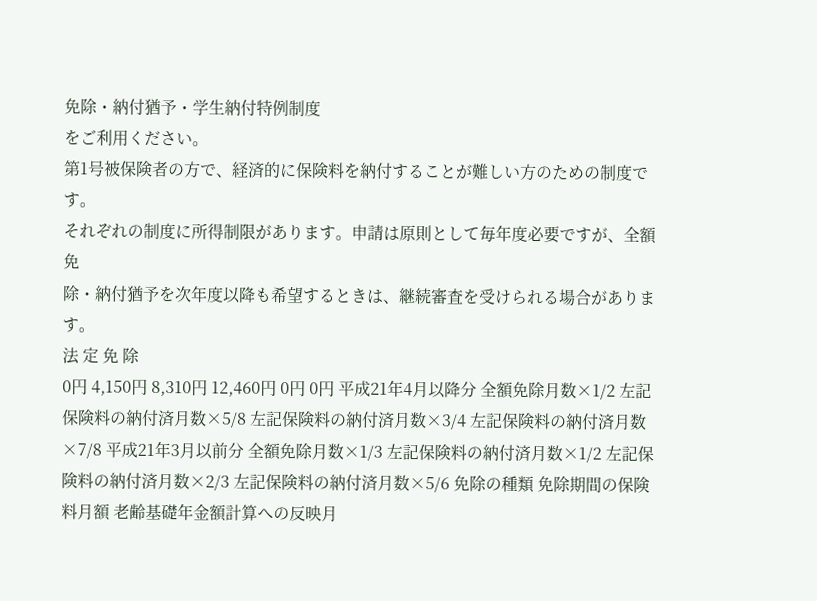免除・納付猶予・学生納付特例制度
をご利用ください。
第1号被保険者の方で、経済的に保険料を納付することが難しい方のための制度です。
それぞれの制度に所得制限があります。申請は原則として毎年度必要ですが、全額免
除・納付猶予を次年度以降も希望するときは、継続審査を受けられる場合があります。
法 定 免 除
0円 4,150円 8,310円 12,460円 0円 0円 平成21年4月以降分 全額免除月数×1/2 左記保険料の納付済月数×5/8 左記保険料の納付済月数×3/4 左記保険料の納付済月数×7/8 平成21年3月以前分 全額免除月数×1/3 左記保険料の納付済月数×1/2 左記保険料の納付済月数×2/3 左記保険料の納付済月数×5/6 免除の種類 免除期間の保険料月額 老齢基礎年金額計算への反映月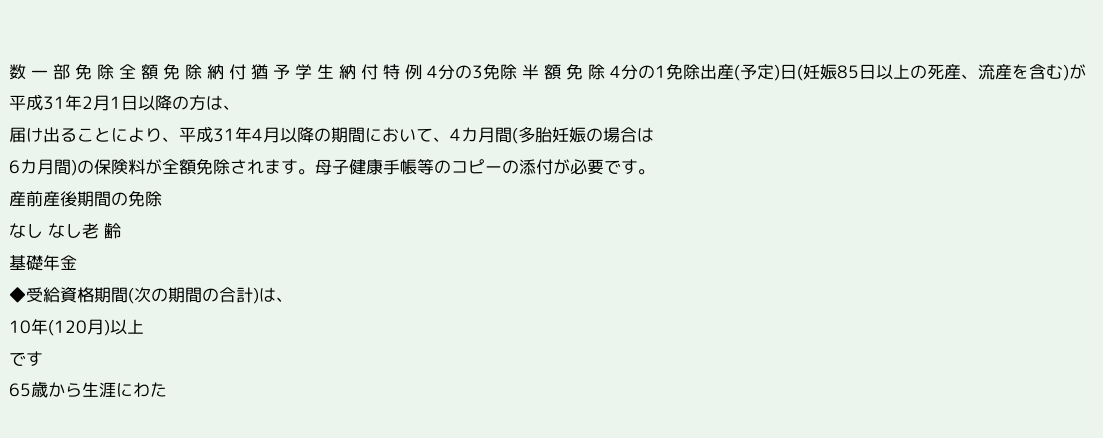数 一 部 免 除 全 額 免 除 納 付 猶 予 学 生 納 付 特 例 4分の3免除 半 額 免 除 4分の1免除出産(予定)日(妊娠85日以上の死産、流産を含む)が平成31年2月1日以降の方は、
届け出ることにより、平成31年4月以降の期間において、4カ月間(多胎妊娠の場合は
6カ月間)の保険料が全額免除されます。母子健康手帳等のコピーの添付が必要です。
産前産後期間の免除
なし なし老 齢
基礎年金
◆受給資格期間(次の期間の合計)は、
10年(120月)以上
です
65歳から生涯にわた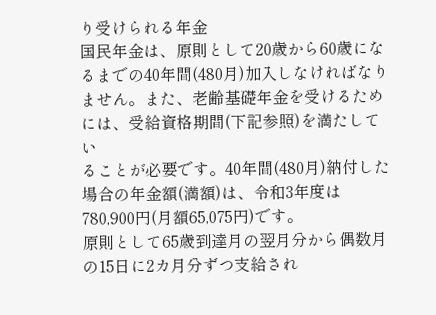り受けられる年金
国民年金は、原則として20歳から60歳になるまでの40年間(480月)加入しなければなり
ません。また、老齢基礎年金を受けるためには、受給資格期間(下記参照)を満たしてい
ることが必要です。40年間(480月)納付した場合の年金額(満額)は、令和3年度は
780,900円(月額65,075円)です。
原則として65歳到達月の翌月分から偶数月の15日に2カ月分ずつ支給され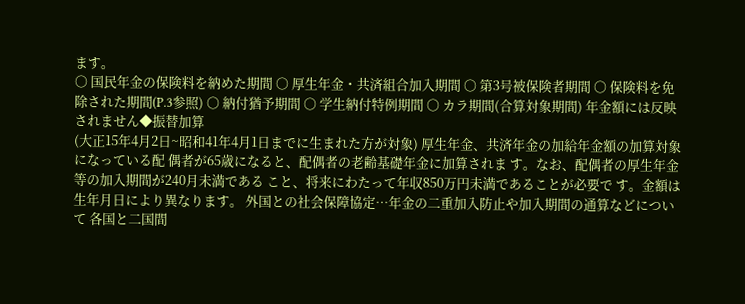ます。
○ 国民年金の保険料を納めた期間 ○ 厚生年金・共済組合加入期間 ○ 第3号被保険者期間 ○ 保険料を免除された期間(P.3参照) ○ 納付猶予期間 ○ 学生納付特例期間 ○ カラ期間(合算対象期間) 年金額には反映されません◆振替加算
(大正15年4月2日~昭和41年4月1日までに生まれた方が対象) 厚生年金、共済年金の加給年金額の加算対象になっている配 偶者が65歳になると、配偶者の老齢基礎年金に加算されま す。なお、配偶者の厚生年金等の加入期間が240月未満である こと、将来にわたって年収850万円未満であることが必要で す。金額は生年月日により異なります。 外国との社会保障協定…年金の二重加入防止や加入期間の通算などについて 各国と二国間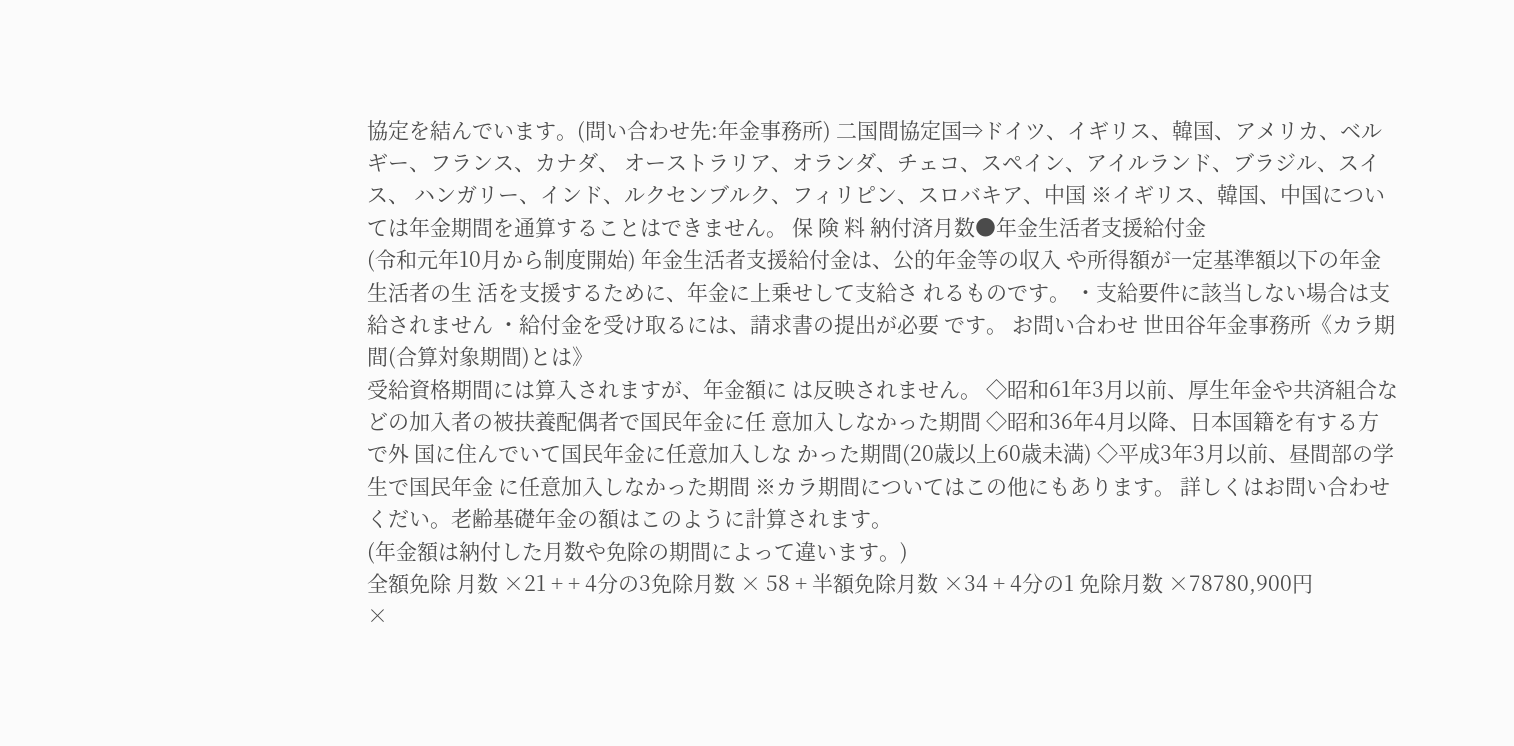協定を結んでいます。(問い合わせ先:年金事務所) 二国間協定国⇒ドイツ、イギリス、韓国、アメリカ、ベルギー、フランス、カナダ、 オーストラリア、オランダ、チェコ、スペイン、アイルランド、ブラジル、スイス、 ハンガリー、インド、ルクセンブルク、フィリピン、スロバキア、中国 ※イギリス、韓国、中国については年金期間を通算することはできません。 保 険 料 納付済月数●年金生活者支援給付金
(令和元年10月から制度開始) 年金生活者支援給付金は、公的年金等の収入 や所得額が一定基準額以下の年金生活者の生 活を支援するために、年金に上乗せして支給さ れるものです。 ・支給要件に該当しない場合は支給されません ・給付金を受け取るには、請求書の提出が必要 です。 お問い合わせ 世田谷年金事務所《カラ期間(合算対象期間)とは》
受給資格期間には算入されますが、年金額に は反映されません。 ◇昭和61年3月以前、厚生年金や共済組合な どの加入者の被扶養配偶者で国民年金に任 意加入しなかった期間 ◇昭和36年4月以降、日本国籍を有する方で外 国に住んでいて国民年金に任意加入しな かった期間(20歳以上60歳未満) ◇平成3年3月以前、昼間部の学生で国民年金 に任意加入しなかった期間 ※カラ期間についてはこの他にもあります。 詳しくはお問い合わせくだい。老齢基礎年金の額はこのように計算されます。
(年金額は納付した月数や免除の期間によって違います。)
全額免除 月数 ×21 + + 4分の3免除月数 × 58 + 半額免除月数 ×34 + 4分の1 免除月数 ×78780,900円
×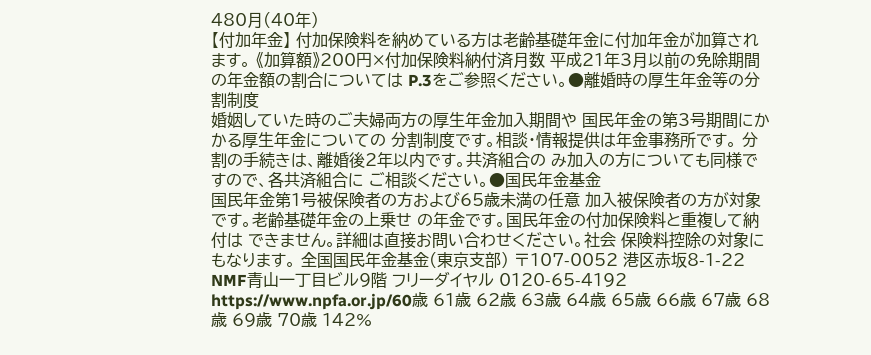480月(40年)
【付加年金】 付加保険料を納めている方は老齢基礎年金に付加年金が加算されます。 《加算額》200円×付加保険料納付済月数 平成21年3月以前の免除期間 の年金額の割合については P.3をご参照ください。●離婚時の厚生年金等の分割制度
婚姻していた時のご夫婦両方の厚生年金加入期間や 国民年金の第3号期間にかかる厚生年金についての 分割制度です。相談・情報提供は年金事務所です。 分割の手続きは、離婚後2年以内です。共済組合の み加入の方についても同様ですので、各共済組合に ご相談ください。●国民年金基金
国民年金第1号被保険者の方および65歳未満の任意 加入被保険者の方が対象です。老齢基礎年金の上乗せ の年金です。国民年金の付加保険料と重複して納付は できません。詳細は直接お問い合わせください。社会 保険料控除の対象にもなります。 全国国民年金基金(東京支部) 〒107-0052 港区赤坂8-1-22 NMF青山一丁目ビル9階 フリーダイヤル 0120-65-4192 https://www.npfa.or.jp/60歳 61歳 62歳 63歳 64歳 65歳 66歳 67歳 68歳 69歳 70歳 142%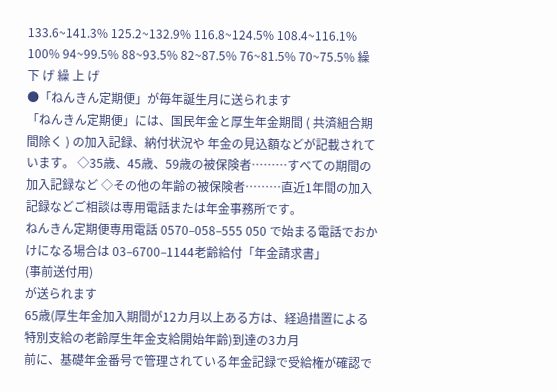133.6~141.3% 125.2~132.9% 116.8~124.5% 108.4~116.1% 100% 94~99.5% 88~93.5% 82~87.5% 76~81.5% 70~75.5% 繰 下 げ 繰 上 げ
●「ねんきん定期便」が毎年誕生月に送られます
「ねんきん定期便」には、国民年金と厚生年金期間 ( 共済組合期間除く ) の加入記録、納付状況や 年金の見込額などが記載されています。 ◇35歳、45歳、59歳の被保険者………すべての期間の加入記録など ◇その他の年齢の被保険者………直近1年間の加入記録などご相談は専用電話または年金事務所です。
ねんきん定期便専用電話 0570‒058‒555 050 で始まる電話でおかけになる場合は 03‒6700‒1144老齢給付「年金請求書」
(事前送付用)
が送られます
65歳(厚生年金加入期間が12カ月以上ある方は、経過措置による特別支給の老齢厚生年金支給開始年齢)到達の3カ月
前に、基礎年金番号で管理されている年金記録で受給権が確認で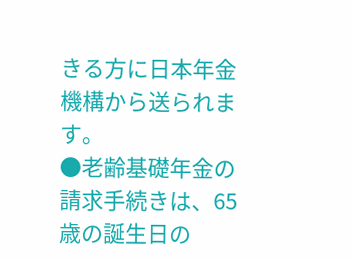きる方に日本年金機構から送られます。
●老齢基礎年金の請求手続きは、65歳の誕生日の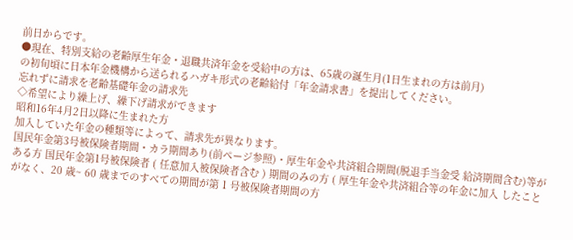前日からです。
●現在、特別支給の老齢厚生年金・退職共済年金を受給中の方は、65歳の誕生月(1日生まれの方は前月)
の初旬頃に日本年金機構から送られるハガキ形式の老齢給付「年金請求書」を提出してください。
忘れずに請求を老齢基礎年金の請求先
◇希望により繰上げ、繰下げ請求ができます
昭和16年4月2日以降に生まれた方
加入していた年金の種類等によって、請求先が異なります。
国民年金第3号被保険者期間・カラ期間あり(前ページ参照)・厚生年金や共済組合期間(脱退手当金受 給済期間含む)等がある方 国民年金第1号被保険者 ( 任意加入被保険者含む ) 期間のみの方 ( 厚生年金や共済組合等の年金に加入 したことがなく、20 歳~ 60 歳までのすべての期間が第 1 号被保険者期間の方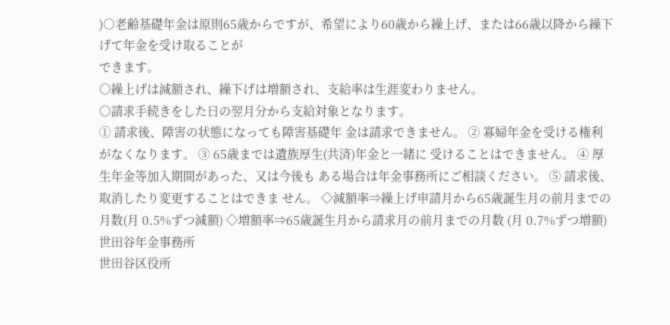)○老齢基礎年金は原則65歳からですが、希望により60歳から繰上げ、または66歳以降から繰下げて年金を受け取ることが
できます。
○繰上げは減額され、繰下げは増額され、支給率は生涯変わりません。
○請求手続きをした日の翌月分から支給対象となります。
① 請求後、障害の状態になっても障害基礎年 金は請求できません。 ② 寡婦年金を受ける権利がなくなります。 ③ 65歳までは遺族厚生(共済)年金と一緒に 受けることはできません。 ④ 厚生年金等加入期間があった、又は今後も ある場合は年金事務所にご相談ください。 ⑤ 請求後、取消したり変更することはできま せん。 ◇減額率⇒繰上げ申請月から65歳誕生月の前月までの 月数(月 0.5%ずつ減額) ◇増額率⇒65歳誕生月から請求月の前月までの月数 (月 0.7%ずつ増額)世田谷年金事務所
世田谷区役所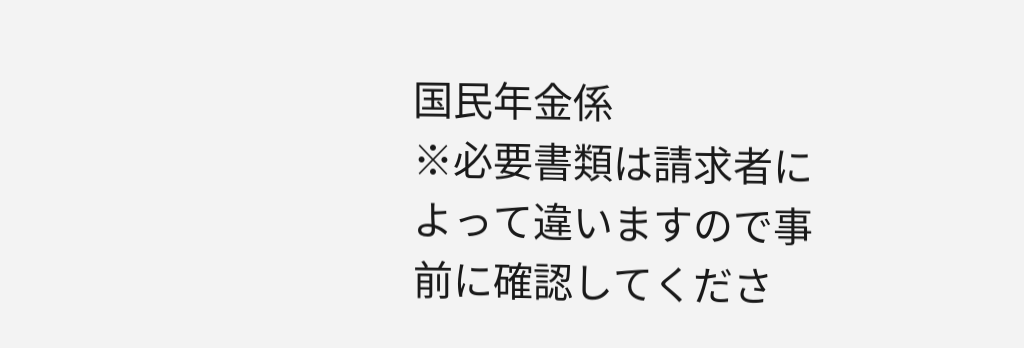国民年金係
※必要書類は請求者によって違いますので事前に確認してくださ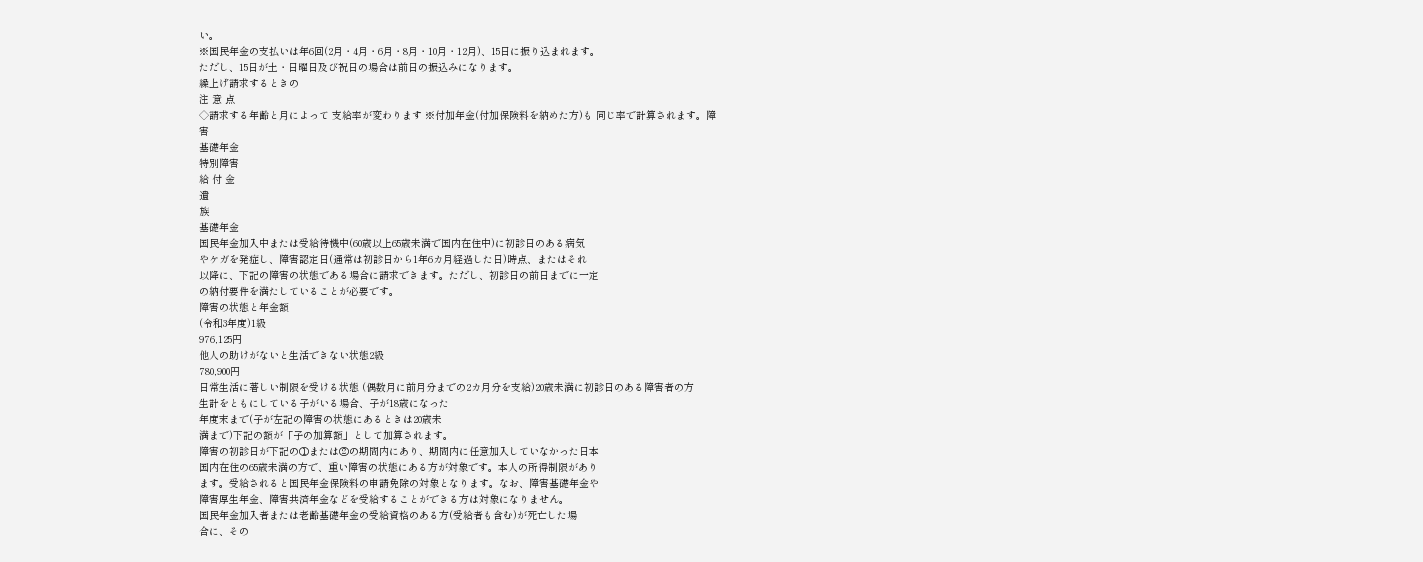い。
※国民年金の支払いは年6回(2月・4月・6月・8月・10月・12月)、15日に振り込まれます。
ただし、15日が土・日曜日及び祝日の場合は前日の振込みになります。
繰上げ請求するときの
注 意 点
◇請求する年齢と月によって 支給率が変わります ※付加年金(付加保険料を納めた方)も 同じ率で計算されます。障
害
基礎年金
特別障害
給 付 金
遺
族
基礎年金
国民年金加入中または受給待機中(60歳以上65歳未満で国内在住中)に初診日のある病気
やケガを発症し、障害認定日(通常は初診日から1年6カ月経過した日)時点、またはそれ
以降に、下記の障害の状態である場合に請求できます。ただし、初診日の前日までに一定
の納付要件を満たしていることが必要です。
障害の状態と年金額
(令和3年度)1級
976,125円
他人の助けがないと生活できない状態2級
780,900円
日常生活に著しい制限を受ける状態 (偶数月に前月分までの2カ月分を支給)20歳未満に初診日のある障害者の方
生計をともにしている子がいる場合、子が18歳になった
年度末まで(子が左記の障害の状態にあるときは20歳未
満まで)下記の額が「子の加算額」として加算されます。
障害の初診日が下記の①または②の期間内にあり、期間内に任意加入していなかった日本
国内在住の65歳未満の方で、重い障害の状態にある方が対象です。本人の所得制限があり
ます。受給されると国民年金保険料の申請免除の対象となります。なお、障害基礎年金や
障害厚生年金、障害共済年金などを受給することができる方は対象になりません。
国民年金加入者または老齢基礎年金の受給資格のある方(受給者も含む)が死亡した場
合に、その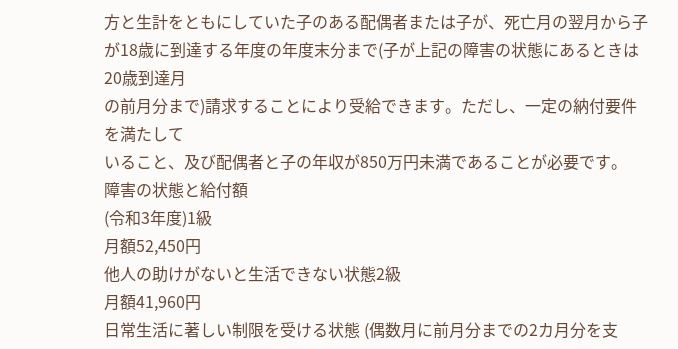方と生計をともにしていた子のある配偶者または子が、死亡月の翌月から子
が18歳に到達する年度の年度末分まで(子が上記の障害の状態にあるときは20歳到達月
の前月分まで)請求することにより受給できます。ただし、一定の納付要件を満たして
いること、及び配偶者と子の年収が850万円未満であることが必要です。
障害の状態と給付額
(令和3年度)1級
月額52,450円
他人の助けがないと生活できない状態2級
月額41,960円
日常生活に著しい制限を受ける状態 (偶数月に前月分までの2カ月分を支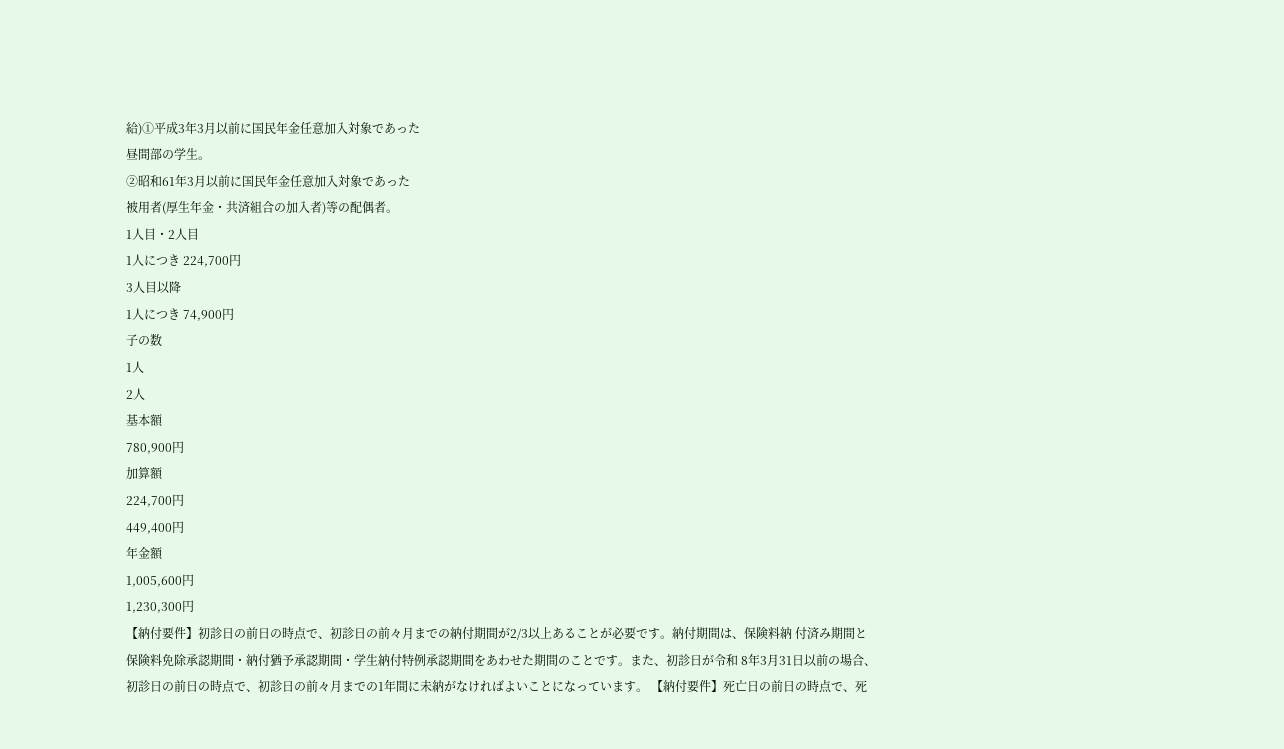給)①平成3年3月以前に国民年金任意加入対象であった
昼間部の学生。
②昭和61年3月以前に国民年金任意加入対象であった
被用者(厚生年金・共済組合の加入者)等の配偶者。
1人目・2人目
1人につき 224,700円
3人目以降
1人につき 74,900円
子の数
1人
2人
基本額
780,900円
加算額
224,700円
449,400円
年金額
1,005,600円
1,230,300円
【納付要件】初診日の前日の時点で、初診日の前々月までの納付期間が2/3以上あることが必要です。納付期間は、保険料納 付済み期間と保険料免除承認期間・納付猶予承認期間・学生納付特例承認期間をあわせた期間のことです。また、初診日が令和 8年3月31日以前の場合、初診日の前日の時点で、初診日の前々月までの1年間に未納がなければよいことになっています。 【納付要件】死亡日の前日の時点で、死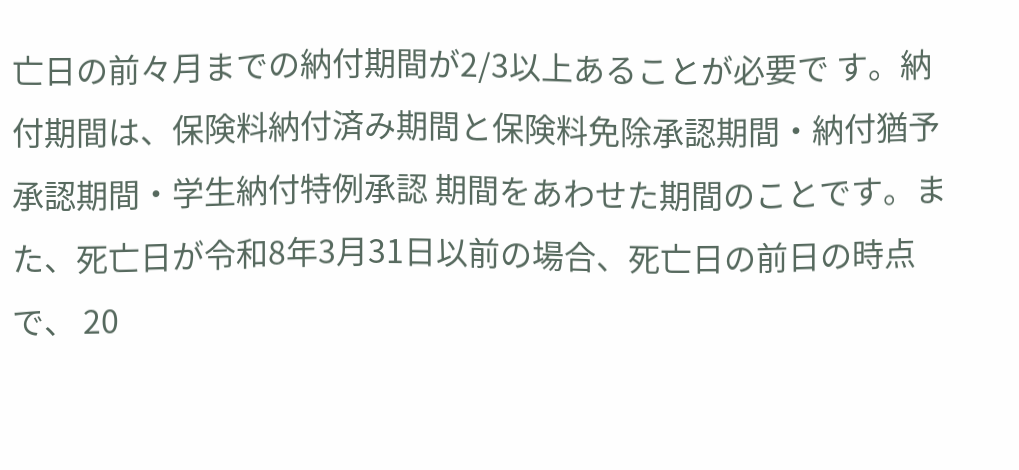亡日の前々月までの納付期間が2/3以上あることが必要で す。納付期間は、保険料納付済み期間と保険料免除承認期間・納付猶予承認期間・学生納付特例承認 期間をあわせた期間のことです。また、死亡日が令和8年3月31日以前の場合、死亡日の前日の時点で、 20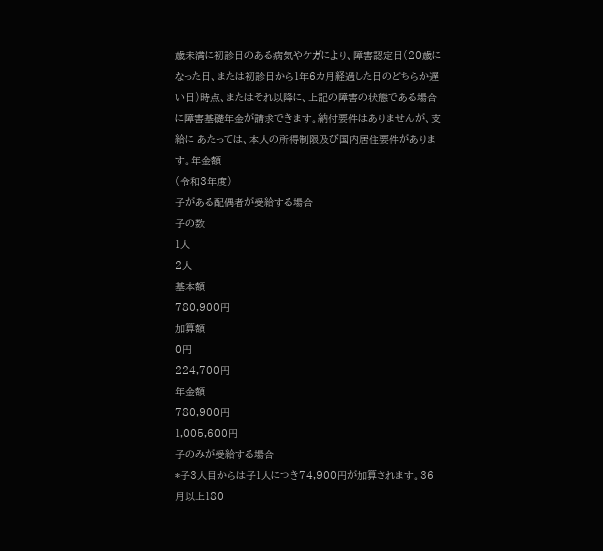歳未満に初診日のある病気やケガにより、障害認定日(20歳になった日、または初診日から1年6カ月経過した日のどちらか遅 い日)時点、またはそれ以降に、上記の障害の状態である場合に障害基礎年金が請求できます。納付要件はありませんが、支給に あたっては、本人の所得制限及び国内居住要件があります。年金額
(令和3年度)
子がある配偶者が受給する場合
子の数
1人
2人
基本額
780,900円
加算額
0円
224,700円
年金額
780,900円
1,005,600円
子のみが受給する場合
*子3人目からは子1人につき74,900円が加算されます。36月以上180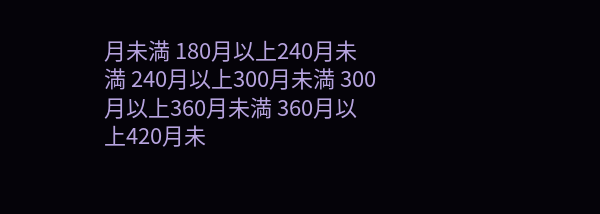月未満 180月以上240月未満 240月以上300月未満 300月以上360月未満 360月以上420月未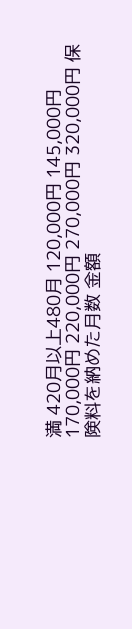満 420月以上480月 120,000円 145,000円 170,000円 220,000円 270,000円 320,000円 保険料を納めた月数 金額